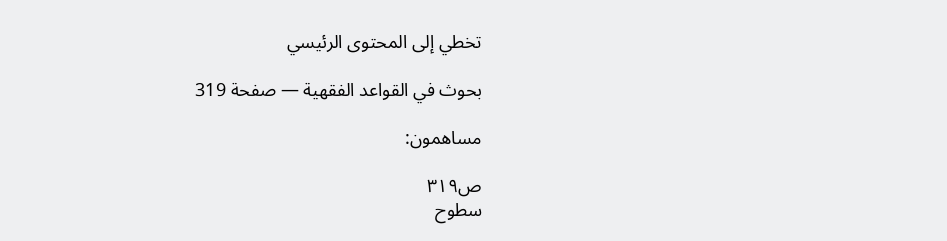تخطي إلى المحتوى الرئيسي

بحوث في القواعد الفقهية — صفحة 319

مساهمون:

ص٣١٩
سطوح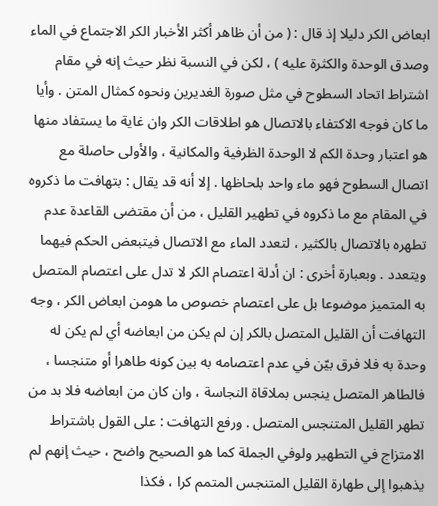ابعاض الكر دليلا إذ قال : ( من أن ظاهر أكثر الأخبار الكر الاجتماع في الماء وصدق الوحدة والكثرة عليه ) ، لكن في النسبة نظر حيث إنه في مقام اشتراط اتحاد السطوح في مثل صورة الغديرين ونحوه كمثال المتن . وأيا ما كان فوجه الاكتفاء بالاتصال هو اطلاقات الكر وان غاية ما يستفاد منها هو اعتبار وحدة الكم لا الوحدة الظرفية والمكانية ، والأولى حاصلة مع اتصال السطوح فهو ماء واحد بلحاظها . إلا أنه قد يقال : بتهافت ما ذكروه في المقام مع ما ذكروه في تطهير القليل ، من أن مقتضى القاعدة عدم تطهره بالاتصال بالكثير ، لتعدد الماء مع الاتصال فيتبعض الحكم فيهما ويتعدد . وبعبارة أخرى : ان أدلة اعتصام الكر لا تدل على اعتصام المتصل به المتميز موضوعا بل على اعتصام خصوص ما هومن ابعاض الكر ، وجه التهافت أن القليل المتصل بالكر إن لم يكن من ابعاضه أي لم يكن له وحدة به فلا فرق بيّن في عدم اعتصامه به بين كونه طاهرا أو متنجسا ، فالطاهر المتصل ينجس بملاقاة النجاسة ، وان كان من ابعاضه فلا بد من تطهر القليل المتنجس المتصل . ورفع التهافت : على القول باشتراط الامتزاج في التطهير ولوفي الجملة كما هو الصحيح واضح ، حيث إنهم لم يذهبوا إلى طهارة القليل المتنجس المتمم كرا ، فكذا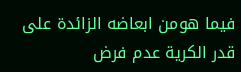فيما هومن ابعاضه الزائدة على قدر الكرية عدم فرض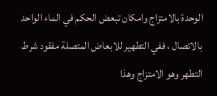الوحدة بالامتزاج وامكان تبعض الحكم في الماء الواحد بالاتصال ، ففي التطهير للابعاض المتصلة مفقود شرط التطهر وهو الامتزاج وهذا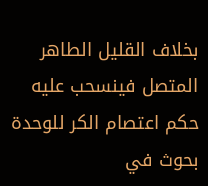بخلاف القليل الطاهر المتصل فينسحب عليه حكم اعتصام الكر للوحدة
بحوث في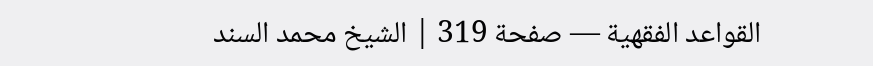القواعد الفقهية — صفحة 319 | الشيخ محمد السند